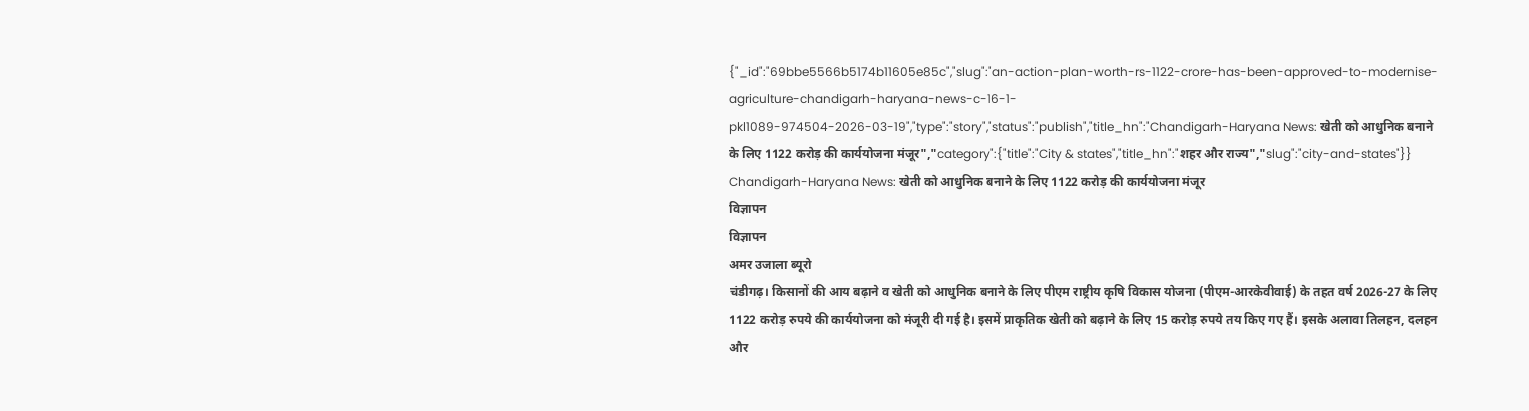{"_id":"69bbe5566b5174b11605e85c","slug":"an-action-plan-worth-rs-1122-crore-has-been-approved-to-modernise-agriculture-chandigarh-haryana-news-c-16-1-pkl1089-974504-2026-03-19","type":"story","status":"publish","title_hn":"Chandigarh-Haryana News: खेती को आधुनिक बनाने के लिए 1122 करोड़ की कार्ययोजना मंजूर","category":{"title":"City & states","title_hn":"शहर और राज्य","slug":"city-and-states"}}
Chandigarh-Haryana News: खेती को आधुनिक बनाने के लिए 1122 करोड़ की कार्ययोजना मंजूर
विज्ञापन
विज्ञापन
अमर उजाला ब्यूरो
चंडीगढ़। किसानों की आय बढ़ाने व खेती को आधुनिक बनाने के लिए पीएम राष्ट्रीय कृषि विकास योजना (पीएम-आरकेवीवाई) के तहत वर्ष 2026-27 के लिए 1122 करोड़ रुपये की कार्ययोजना को मंजूरी दी गई है। इसमें प्राकृतिक खेती को बढ़ाने के लिए 15 करोड़ रुपये तय किए गए हैं। इसके अलावा तिलहन, दलहन और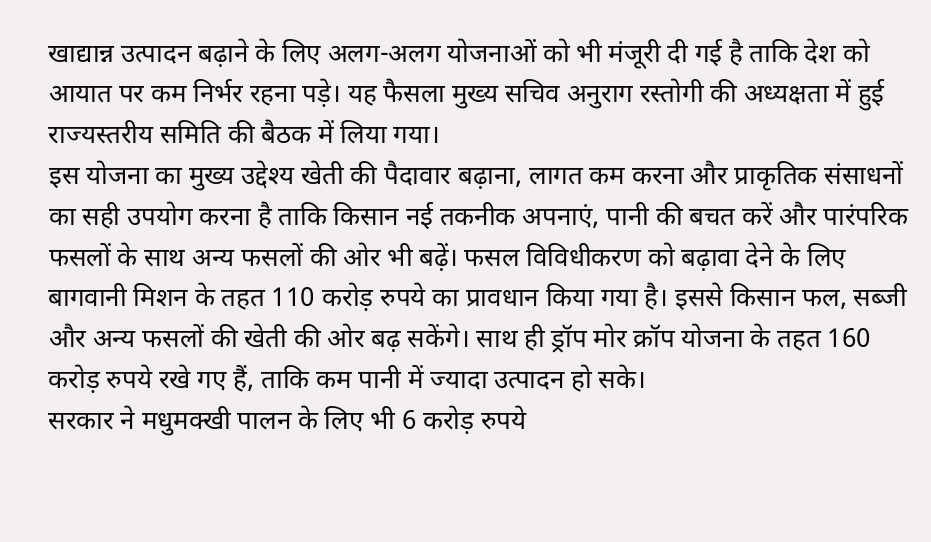खाद्यान्न उत्पादन बढ़ाने के लिए अलग-अलग योजनाओं को भी मंजूरी दी गई है ताकि देश को आयात पर कम निर्भर रहना पड़े। यह फैसला मुख्य सचिव अनुराग रस्तोगी की अध्यक्षता में हुई राज्यस्तरीय समिति की बैठक में लिया गया।
इस योजना का मुख्य उद्देश्य खेती की पैदावार बढ़ाना, लागत कम करना और प्राकृतिक संसाधनों का सही उपयोग करना है ताकि किसान नई तकनीक अपनाएं, पानी की बचत करें और पारंपरिक फसलों के साथ अन्य फसलों की ओर भी बढ़ें। फसल विविधीकरण को बढ़ावा देने के लिए बागवानी मिशन के तहत 110 करोड़ रुपये का प्रावधान किया गया है। इससे किसान फल, सब्जी और अन्य फसलों की खेती की ओर बढ़ सकेंगे। साथ ही ड्रॉप मोर क्रॉप योजना के तहत 160 करोड़ रुपये रखे गए हैं, ताकि कम पानी में ज्यादा उत्पादन हो सके।
सरकार ने मधुमक्खी पालन के लिए भी 6 करोड़ रुपये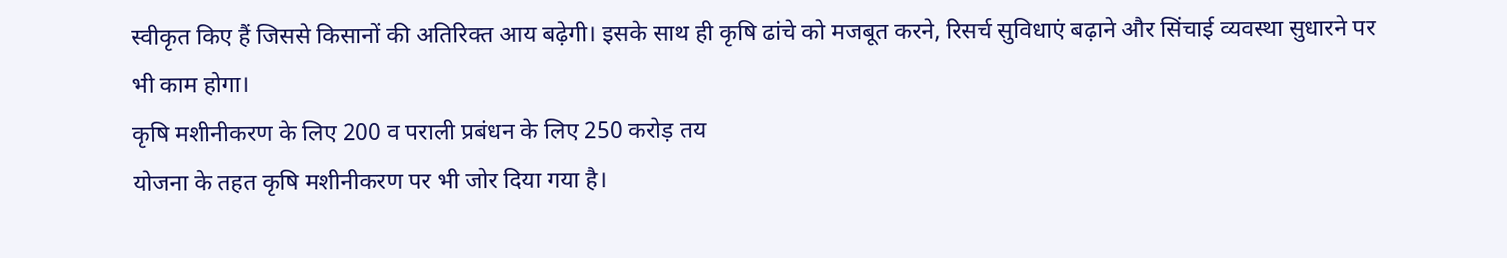स्वीकृत किए हैं जिससे किसानों की अतिरिक्त आय बढ़ेगी। इसके साथ ही कृषि ढांचे को मजबूत करने, रिसर्च सुविधाएं बढ़ाने और सिंचाई व्यवस्था सुधारने पर भी काम होगा।
कृषि मशीनीकरण के लिए 200 व पराली प्रबंधन के लिए 250 करोड़ तय
योजना के तहत कृषि मशीनीकरण पर भी जोर दिया गया है।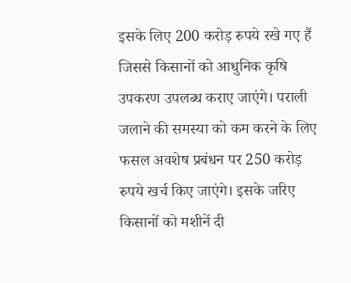इसके लिए 200 करोड़ रुपये रखे गए हैं जिससे किसानों को आधुनिक कृषि उपकरण उपलब्ध कराए जाएंगे। पराली जलाने की समस्या को कम करने के लिए फसल अवशेष प्रबंधन पर 250 करोड़ रुपये खर्च किए जाएंगे। इसके जरिए किसानों को मशीनें दी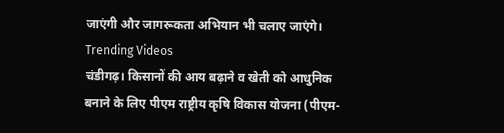जाएंगी और जागरूकता अभियान भी चलाए जाएंगे।
Trending Videos
चंडीगढ़। किसानों की आय बढ़ाने व खेती को आधुनिक बनाने के लिए पीएम राष्ट्रीय कृषि विकास योजना (पीएम-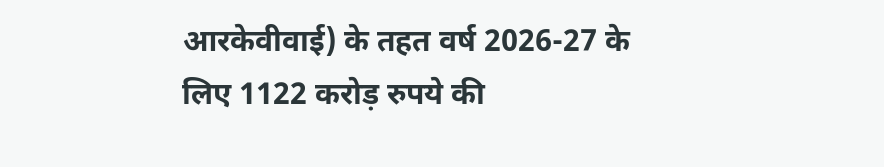आरकेवीवाई) के तहत वर्ष 2026-27 के लिए 1122 करोड़ रुपये की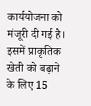कार्ययोजना को मंजूरी दी गई है। इसमें प्राकृतिक खेती को बढ़ाने के लिए 15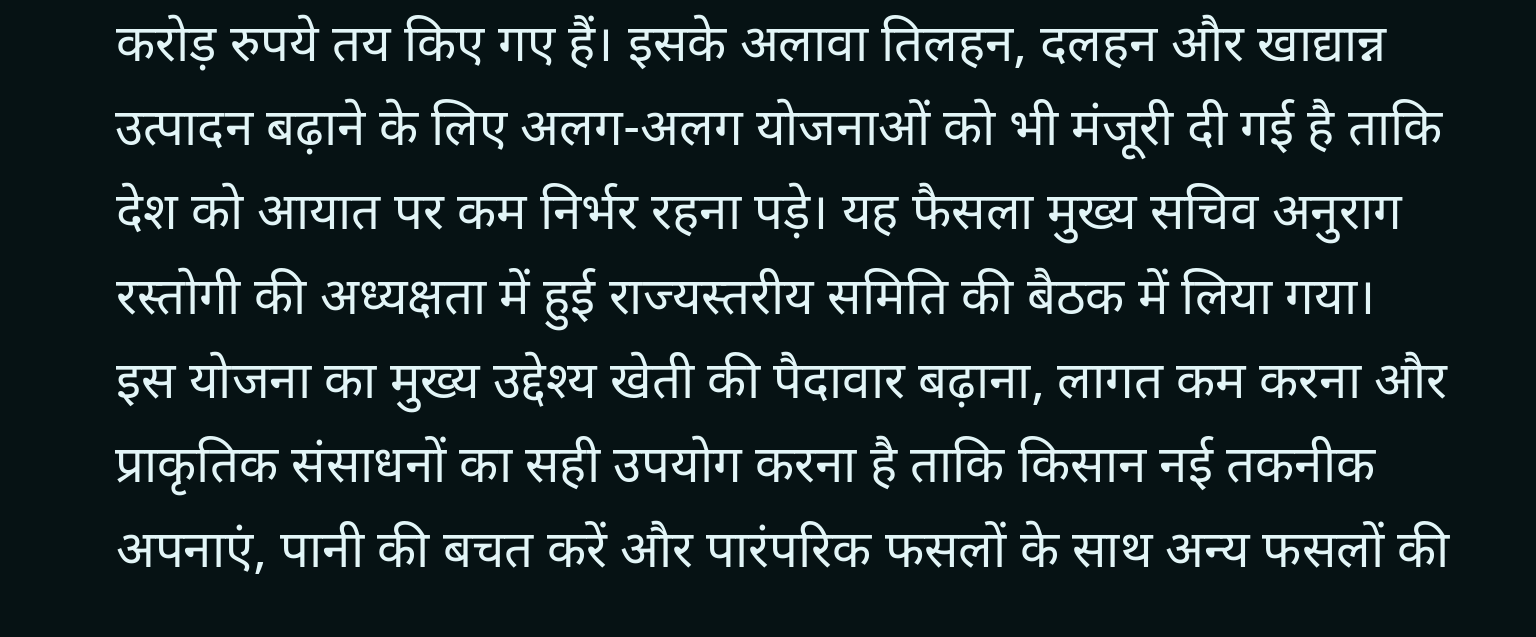करोड़ रुपये तय किए गए हैं। इसके अलावा तिलहन, दलहन और खाद्यान्न उत्पादन बढ़ाने के लिए अलग-अलग योजनाओं को भी मंजूरी दी गई है ताकि देश को आयात पर कम निर्भर रहना पड़े। यह फैसला मुख्य सचिव अनुराग रस्तोगी की अध्यक्षता में हुई राज्यस्तरीय समिति की बैठक में लिया गया।
इस योजना का मुख्य उद्देश्य खेती की पैदावार बढ़ाना, लागत कम करना और प्राकृतिक संसाधनों का सही उपयोग करना है ताकि किसान नई तकनीक अपनाएं, पानी की बचत करें और पारंपरिक फसलों के साथ अन्य फसलों की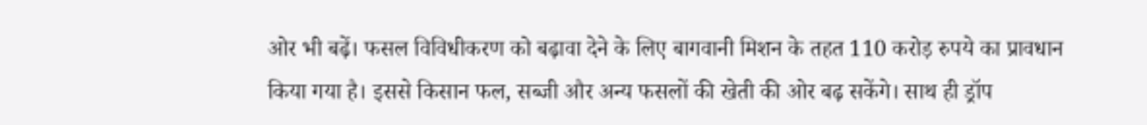ओर भी बढ़ें। फसल विविधीकरण को बढ़ावा देने के लिए बागवानी मिशन के तहत 110 करोड़ रुपये का प्रावधान किया गया है। इससे किसान फल, सब्जी और अन्य फसलों की खेती की ओर बढ़ सकेंगे। साथ ही ड्रॉप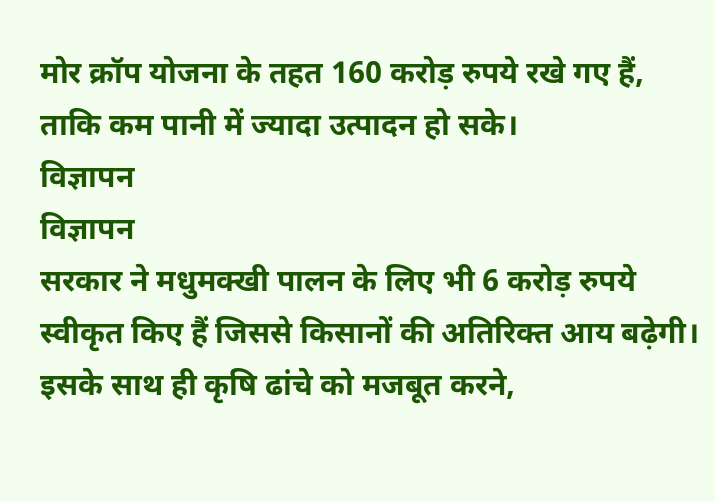मोर क्रॉप योजना के तहत 160 करोड़ रुपये रखे गए हैं, ताकि कम पानी में ज्यादा उत्पादन हो सके।
विज्ञापन
विज्ञापन
सरकार ने मधुमक्खी पालन के लिए भी 6 करोड़ रुपये स्वीकृत किए हैं जिससे किसानों की अतिरिक्त आय बढ़ेगी। इसके साथ ही कृषि ढांचे को मजबूत करने,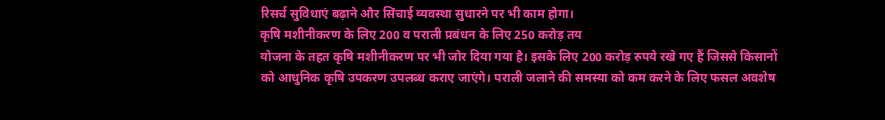रिसर्च सुविधाएं बढ़ाने और सिंचाई व्यवस्था सुधारने पर भी काम होगा।
कृषि मशीनीकरण के लिए 200 व पराली प्रबंधन के लिए 250 करोड़ तय
योजना के तहत कृषि मशीनीकरण पर भी जोर दिया गया है। इसके लिए 200 करोड़ रुपये रखे गए हैं जिससे किसानों को आधुनिक कृषि उपकरण उपलब्ध कराए जाएंगे। पराली जलाने की समस्या को कम करने के लिए फसल अवशेष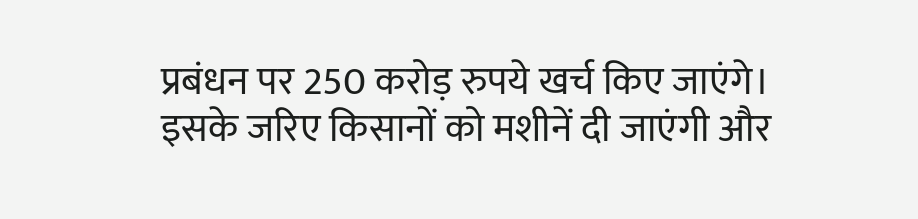प्रबंधन पर 250 करोड़ रुपये खर्च किए जाएंगे। इसके जरिए किसानों को मशीनें दी जाएंगी और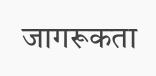जागरूकता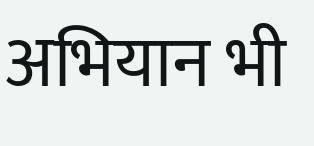अभियान भी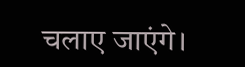चलाए जाएंगे।